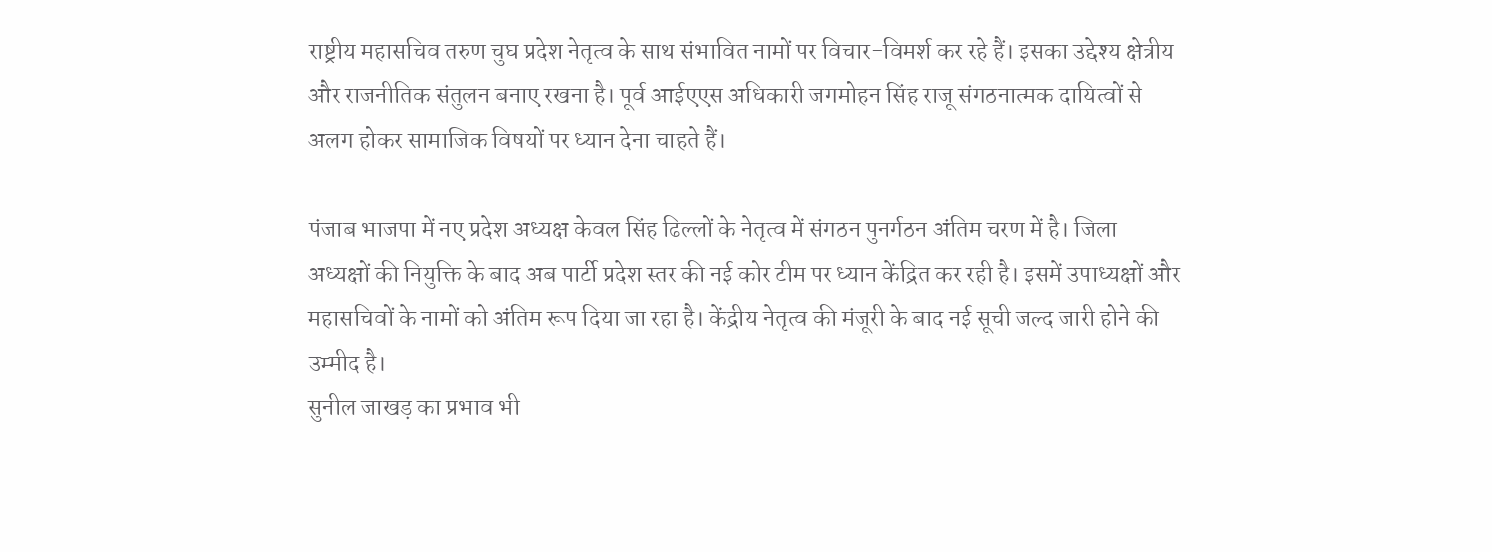राष्ट्रीय महासचिव तरुण चुघ प्रदेश नेतृत्व के साथ संभावित नामों पर विचार-विमर्श कर रहे हैं। इसका उद्देश्य क्षेत्रीय और राजनीतिक संतुलन बनाए रखना है। पूर्व आईएएस अधिकारी जगमोहन सिंह राजू संगठनात्मक दायित्वों से अलग होकर सामाजिक विषयों पर ध्यान देना चाहते हैं।

पंजाब भाजपा में नए प्रदेश अध्यक्ष केवल सिंह ढिल्लों के नेतृत्व में संगठन पुनर्गठन अंतिम चरण में है। जिला अध्यक्षों की नियुक्ति के बाद अब पार्टी प्रदेश स्तर की नई कोर टीम पर ध्यान केंद्रित कर रही है। इसमें उपाध्यक्षों और महासचिवों के नामों को अंतिम रूप दिया जा रहा है। केंद्रीय नेतृत्व की मंजूरी के बाद नई सूची जल्द जारी होने की उम्मीद है।
सुनील जाखड़ का प्रभाव भी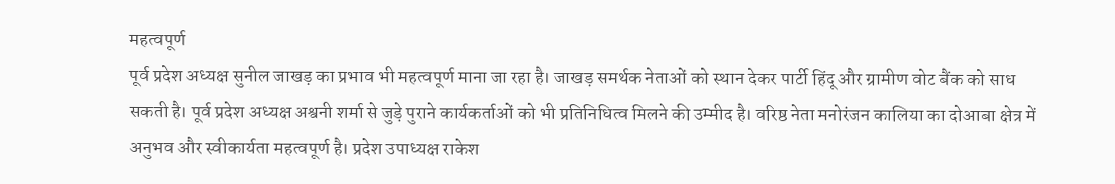महत्वपूर्ण
पूर्व प्रदेश अध्यक्ष सुनील जाखड़ का प्रभाव भी महत्वपूर्ण माना जा रहा है। जाखड़ समर्थक नेताओं को स्थान देकर पार्टी हिंदू और ग्रामीण वोट बैंक को साध सकती है। पूर्व प्रदेश अध्यक्ष अश्वनी शर्मा से जुड़े पुराने कार्यकर्ताओं को भी प्रतिनिधित्व मिलने की उम्मीद है। वरिष्ठ नेता मनोरंजन कालिया का दोआबा क्षेत्र में अनुभव और स्वीकार्यता महत्वपूर्ण है। प्रदेश उपाध्यक्ष राकेश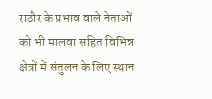राठौर के प्रभाव वाले नेताओं को भी मालवा सहित विभिन्न क्षेत्रों में संतुलन के लिए स्थान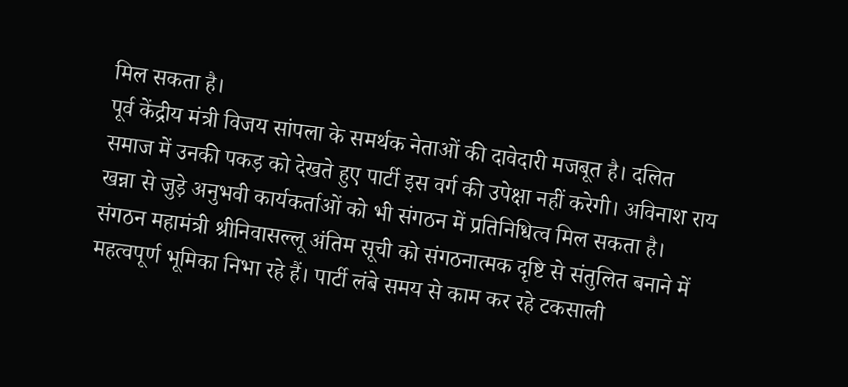मिल सकता है।
पूर्व केंद्रीय मंत्री विजय सांपला के समर्थक नेताओं की दावेदारी मजबूत है। दलित समाज में उनकी पकड़ को देखते हुए पार्टी इस वर्ग की उपेक्षा नहीं करेगी। अविनाश राय खन्ना से जुड़े अनुभवी कार्यकर्ताओं को भी संगठन में प्रतिनिधित्व मिल सकता है। संगठन महामंत्री श्रीनिवासल्लू अंतिम सूची को संगठनात्मक दृष्टि से संतुलित बनाने में महत्वपूर्ण भूमिका निभा रहे हैं। पार्टी लंबे समय से काम कर रहे टकसाली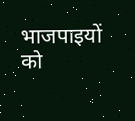भाजपाइयों को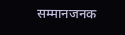सम्मानजनक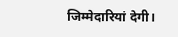जिम्मेदारियां देगी।